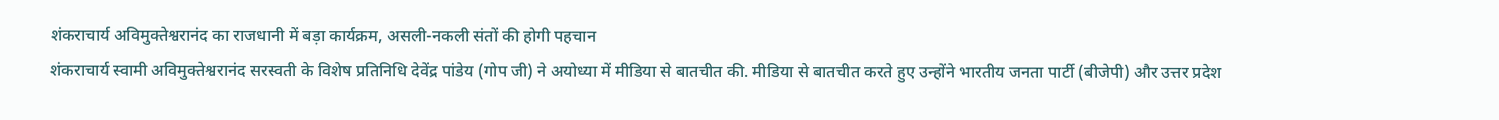शंकराचार्य अविमुक्तेश्वरानंद का राजधानी में बड़ा कार्यक्रम, असली-नकली संतों की होगी पहचान
शंकराचार्य स्वामी अविमुक्तेश्वरानंद सरस्वती के विशेष प्रतिनिधि देवेंद्र पांडेय (गोप जी) ने अयोध्या में मीडिया से बातचीत की. मीडिया से बातचीत करते हुए उन्होंने भारतीय जनता पार्टी (बीजेपी) और उत्तर प्रदेश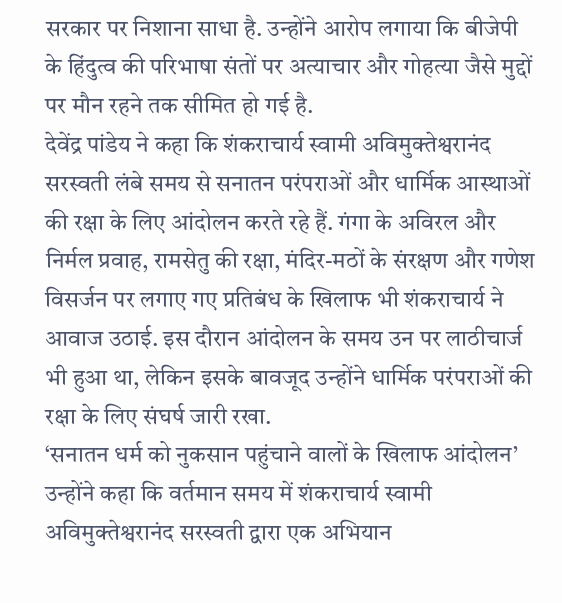सरकार पर निशाना साधा है. उन्होंने आरोप लगाया कि बीजेपी के हिंदुत्व की परिभाषा संतों पर अत्याचार और गोहत्या जैसे मुद्दों पर मौन रहने तक सीमित हो गई है.
देवेंद्र पांडेय ने कहा कि शंकराचार्य स्वामी अविमुक्तेश्वरानंद सरस्वती लंबे समय से सनातन परंपराओं और धार्मिक आस्थाओं की रक्षा के लिए आंदोलन करते रहे हैं. गंगा के अविरल और निर्मल प्रवाह, रामसेतु की रक्षा, मंदिर-मठों के संरक्षण और गणेश विसर्जन पर लगाए गए प्रतिबंध के खिलाफ भी शंकराचार्य ने आवाज उठाई. इस दौरान आंदोलन के समय उन पर लाठीचार्ज भी हुआ था, लेकिन इसके बावजूद उन्होंने धार्मिक परंपराओं की रक्षा के लिए संघर्ष जारी रखा.
‘सनातन धर्म को नुकसान पहुंचाने वालों के खिलाफ आंदोलन’
उन्होंने कहा कि वर्तमान समय में शंकराचार्य स्वामी अविमुक्तेश्वरानंद सरस्वती द्वारा एक अभियान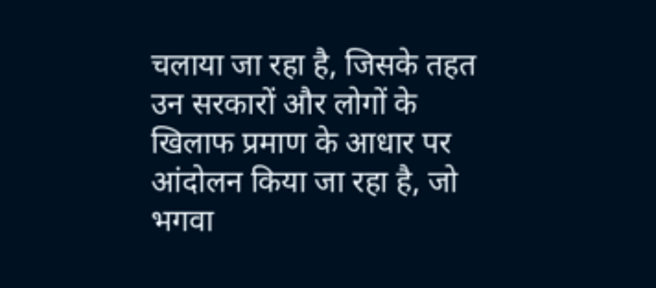चलाया जा रहा है, जिसके तहत उन सरकारों और लोगों के खिलाफ प्रमाण के आधार पर आंदोलन किया जा रहा है, जो भगवा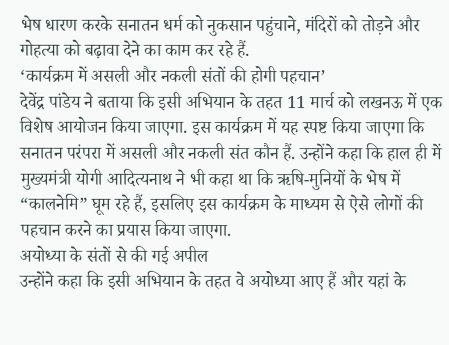भेष धारण करके सनातन धर्म को नुकसान पहुंचाने, मंदिरों को तोड़ने और गोहत्या को बढ़ावा देने का काम कर रहे हैं.
‘कार्यक्रम में असली और नकली संतों की होगी पहचान’
देवेंद्र पांडेय ने बताया कि इसी अभियान के तहत 11 मार्च को लखनऊ में एक विशेष आयोजन किया जाएगा. इस कार्यक्रम में यह स्पष्ट किया जाएगा कि सनातन परंपरा में असली और नकली संत कौन हैं. उन्होंने कहा कि हाल ही में मुख्यमंत्री योगी आदित्यनाथ ने भी कहा था कि ऋषि-मुनियों के भेष में “कालनेमि” घूम रहे हैं, इसलिए इस कार्यक्रम के माध्यम से ऐसे लोगों की पहचान करने का प्रयास किया जाएगा.
अयोध्या के संतों से की गई अपील
उन्होंने कहा कि इसी अभियान के तहत वे अयोध्या आए हैं और यहां के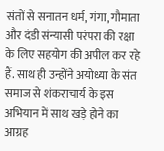संतों से सनातन धर्म, गंगा, गौमाता और दंडी संन्यासी परंपरा की रक्षा के लिए सहयोग की अपील कर रहे हैं. साथ ही उन्होंने अयोध्या के संत समाज से शंकराचार्य के इस अभियान में साथ खड़े होने का आग्रह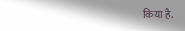किया है.